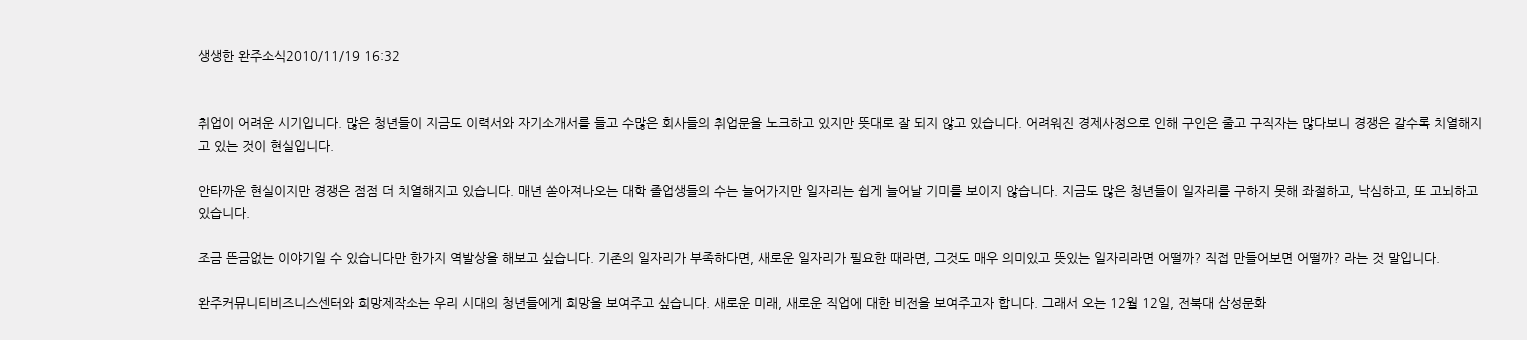생생한 완주소식2010/11/19 16:32


취업이 어려운 시기입니다. 많은 청년들이 지금도 이력서와 자기소개서를 들고 수많은 회사들의 취업문을 노크하고 있지만 뜻대로 잘 되지 않고 있습니다. 어려워진 경제사정으로 인해 구인은 줄고 구직자는 많다보니 경쟁은 갈수록 치열해지고 있는 것이 현실입니다.

안타까운 현실이지만 경쟁은 점점 더 치열해지고 있습니다. 매년 쏟아져나오는 대학 졸업생들의 수는 늘어가지만 일자리는 쉽게 늘어날 기미를 보이지 않습니다. 지금도 많은 청년들이 일자리를 구하지 못해 좌절하고, 낙심하고, 또 고뇌하고 있습니다.

조금 뜬금없는 이야기일 수 있습니다만 한가지 역발상을 해보고 싶습니다. 기존의 일자리가 부족하다면, 새로운 일자리가 필요한 때라면, 그것도 매우 의미있고 뜻있는 일자리라면 어떨까? 직접 만들어보면 어떨까? 라는 것 말입니다.

완주커뮤니티비즈니스센터와 희망제작소는 우리 시대의 청년들에게 희망을 보여주고 싶습니다. 새로운 미래, 새로운 직업에 대한 비전을 보여주고자 합니다. 그래서 오는 12월 12일, 전북대 삼성문화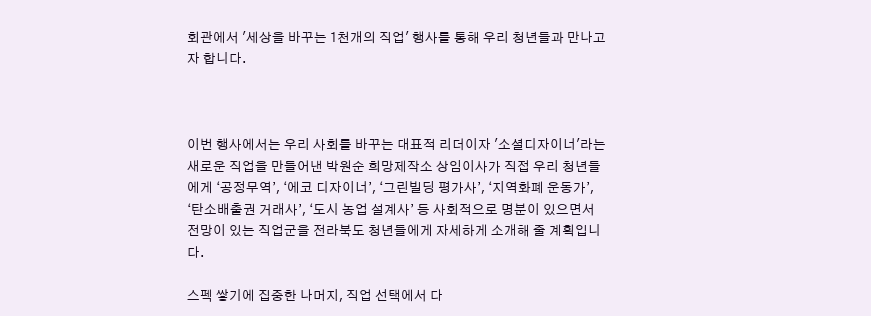회관에서 '세상을 바꾸는 1천개의 직업' 행사를 통해 우리 청년들과 만나고자 합니다.



이번 행사에서는 우리 사회를 바꾸는 대표적 리더이자 '소셜디자이너'라는 새로운 직업을 만들어낸 박원순 희망제작소 상임이사가 직접 우리 청년들에게 ‘공정무역’, ‘에코 디자이너’, ‘그린빌딩 평가사’, ‘지역화폐 운동가’, ‘탄소배출권 거래사’, ‘도시 농업 설계사’ 등 사회적으로 명분이 있으면서 전망이 있는 직업군을 전라북도 청년들에게 자세하게 소개해 줄 계획입니다.

스펙 쌓기에 집중한 나머지, 직업 선택에서 다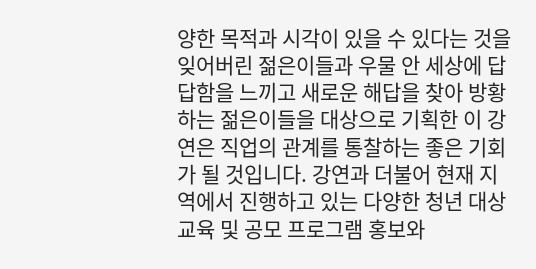양한 목적과 시각이 있을 수 있다는 것을 잊어버린 젊은이들과 우물 안 세상에 답답함을 느끼고 새로운 해답을 찾아 방황하는 젊은이들을 대상으로 기획한 이 강연은 직업의 관계를 통찰하는 좋은 기회가 될 것입니다. 강연과 더불어 현재 지역에서 진행하고 있는 다양한 청년 대상 교육 및 공모 프로그램 홍보와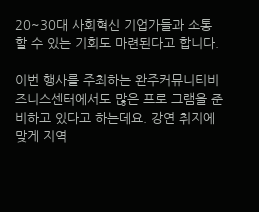20~30대 사회혁신 기업가들과 소통 할 수 있는 기회도 마련된다고 합니다.

이번 행사를 주최하는 완주커뮤니티비즈니스센터에서도 많은 프로 그램을 준비하고 있다고 하는데요. 강연 취지에 맞게 지역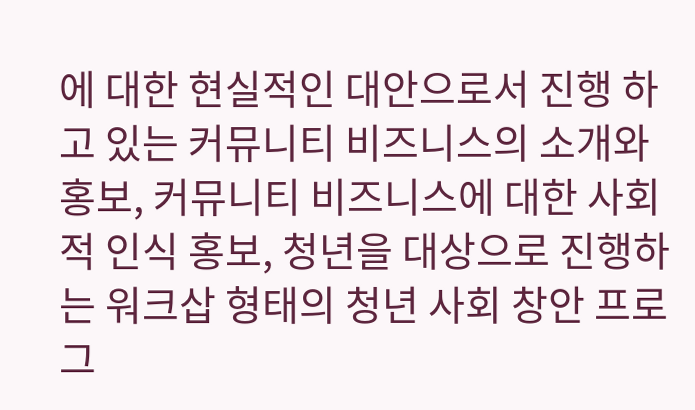에 대한 현실적인 대안으로서 진행 하고 있는 커뮤니티 비즈니스의 소개와 홍보, 커뮤니티 비즈니스에 대한 사회적 인식 홍보, 청년을 대상으로 진행하는 워크삽 형태의 청년 사회 창안 프로그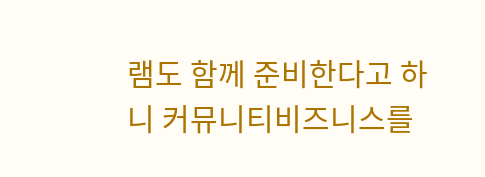램도 함께 준비한다고 하니 커뮤니티비즈니스를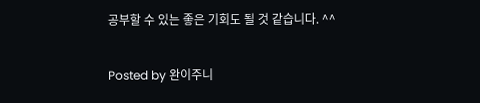공부할 수 있는 좋은 기회도 될 것 같습니다. ^^

Posted by 완이주니